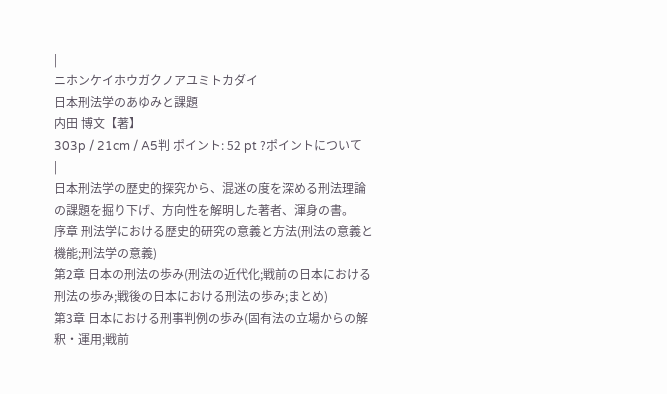|
ニホンケイホウガクノアユミトカダイ
日本刑法学のあゆみと課題
内田 博文【著】
303p / 21cm / A5判 ポイント: 52 pt ?ポイントについて
|
日本刑法学の歴史的探究から、混迷の度を深める刑法理論の課題を掘り下げ、方向性を解明した著者、渾身の書。
序章 刑法学における歴史的研究の意義と方法(刑法の意義と機能;刑法学の意義)
第2章 日本の刑法の歩み(刑法の近代化;戦前の日本における刑法の歩み;戦後の日本における刑法の歩み;まとめ)
第3章 日本における刑事判例の歩み(固有法の立場からの解釈・運用;戦前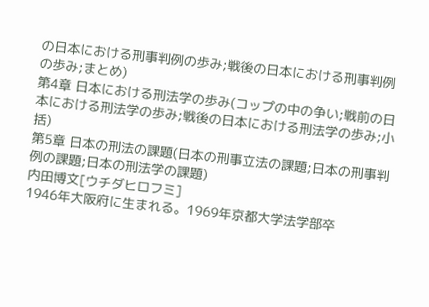の日本における刑事判例の歩み;戦後の日本における刑事判例の歩み;まとめ)
第4章 日本における刑法学の歩み(コップの中の争い;戦前の日本における刑法学の歩み;戦後の日本における刑法学の歩み;小括)
第5章 日本の刑法の課題(日本の刑事立法の課題;日本の刑事判例の課題;日本の刑法学の課題)
内田博文[ウチダヒロフミ]
1946年大阪府に生まれる。1969年京都大学法学部卒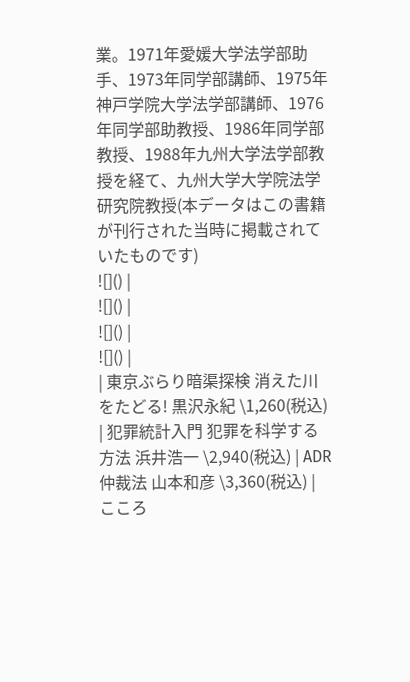業。1971年愛媛大学法学部助手、1973年同学部講師、1975年神戸学院大学法学部講師、1976年同学部助教授、1986年同学部教授、1988年九州大学法学部教授を経て、九州大学大学院法学研究院教授(本データはこの書籍が刊行された当時に掲載されていたものです)
![]() |
![]() |
![]() |
![]() |
| 東京ぶらり暗渠探検 消えた川をたどる! 黒沢永紀 \1,260(税込) | 犯罪統計入門 犯罪を科学する方法 浜井浩一 \2,940(税込) | ADR仲裁法 山本和彦 \3,360(税込) | こころ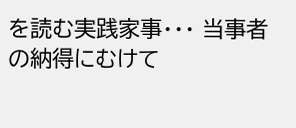を読む実践家事・・・ 当事者の納得にむけて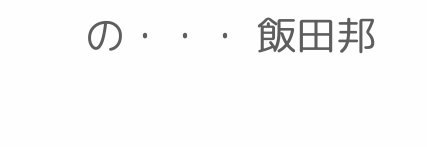の・・・ 飯田邦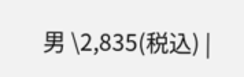男 \2,835(税込) |